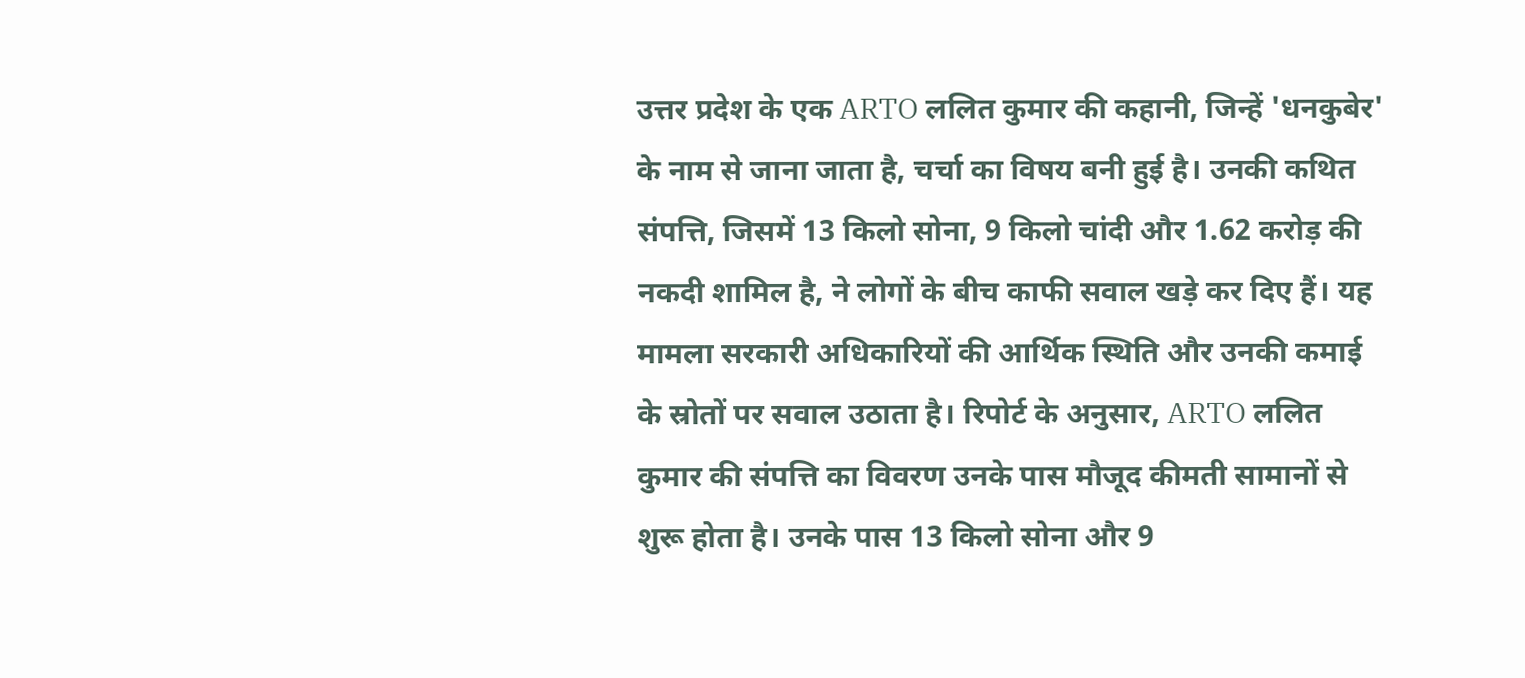उत्तर प्रदेश के एक ARTO ललित कुमार की कहानी, जिन्हें 'धनकुबेर' के नाम से जाना जाता है, चर्चा का विषय बनी हुई है। उनकी कथित संपत्ति, जिसमें 13 किलो सोना, 9 किलो चांदी और 1.62 करोड़ की नकदी शामिल है, ने लोगों के बीच काफी सवाल खड़े कर दिए हैं। यह मामला सरकारी अधिकारियों की आर्थिक स्थिति और उनकी कमाई के स्रोतों पर सवाल उठाता है। रिपोर्ट के अनुसार, ARTO ललित कुमार की संपत्ति का विवरण उनके पास मौजूद कीमती सामानों से शुरू होता है। उनके पास 13 किलो सोना और 9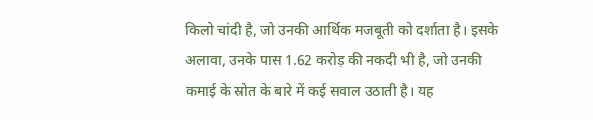किलो चांदी है, जो उनकी आर्थिक मजबूती को दर्शाता है। इसके अलावा, उनके पास 1.62 करोड़ की नकदी भी है, जो उनकी कमाई के स्रोत के बारे में कई सवाल उठाती है। यह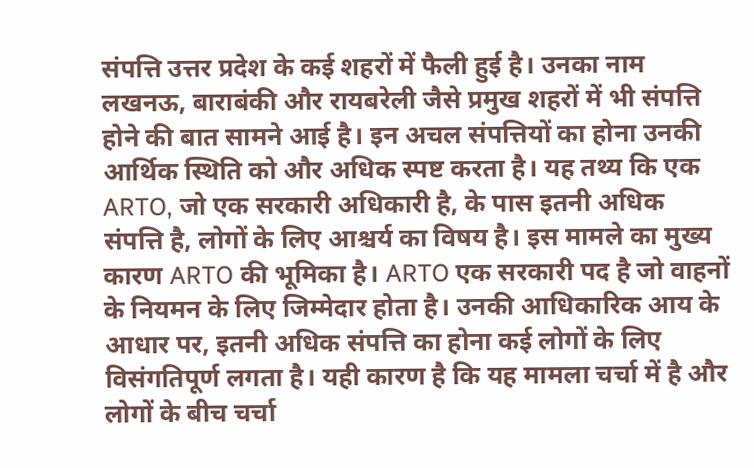संपत्ति उत्तर प्रदेश के कई शहरों में फैली हुई है। उनका नाम लखनऊ, बाराबंकी और रायबरेली जैसे प्रमुख शहरों में भी संपत्ति होने की बात सामने आई है। इन अचल संपत्तियों का होना उनकी आर्थिक स्थिति को और अधिक स्पष्ट करता है। यह तथ्य कि एक ARTO, जो एक सरकारी अधिकारी है, के पास इतनी अधिक संपत्ति है, लोगों के लिए आश्चर्य का विषय है। इस मामले का मुख्य कारण ARTO की भूमिका है। ARTO एक सरकारी पद है जो वाहनों के नियमन के लिए जिम्मेदार होता है। उनकी आधिकारिक आय के आधार पर, इतनी अधिक संपत्ति का होना कई लोगों के लिए विसंगतिपूर्ण लगता है। यही कारण है कि यह मामला चर्चा में है और लोगों के बीच चर्चा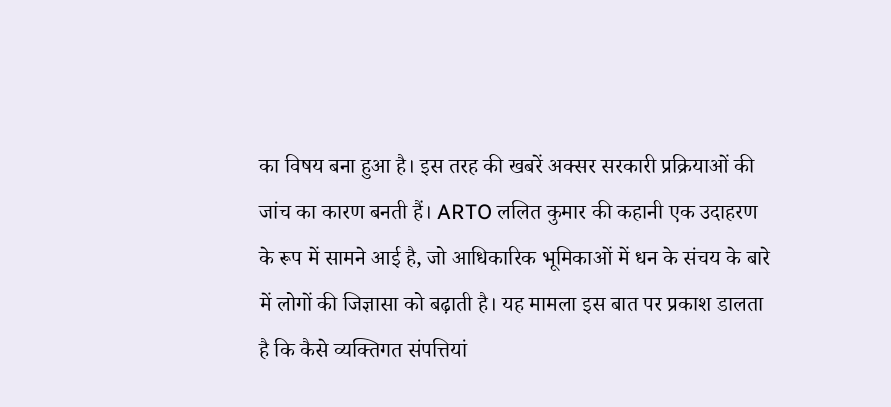का विषय बना हुआ है। इस तरह की खबरें अक्सर सरकारी प्रक्रियाओं की जांच का कारण बनती हैं। ARTO ललित कुमार की कहानी एक उदाहरण के रूप में सामने आई है, जो आधिकारिक भूमिकाओं में धन के संचय के बारे में लोगों की जिज्ञासा को बढ़ाती है। यह मामला इस बात पर प्रकाश डालता है कि कैसे व्यक्तिगत संपत्तियां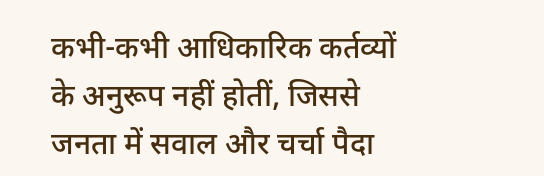कभी-कभी आधिकारिक कर्तव्यों के अनुरूप नहीं होतीं, जिससे जनता में सवाल और चर्चा पैदा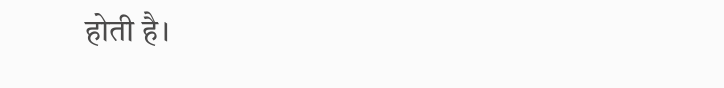होती है।